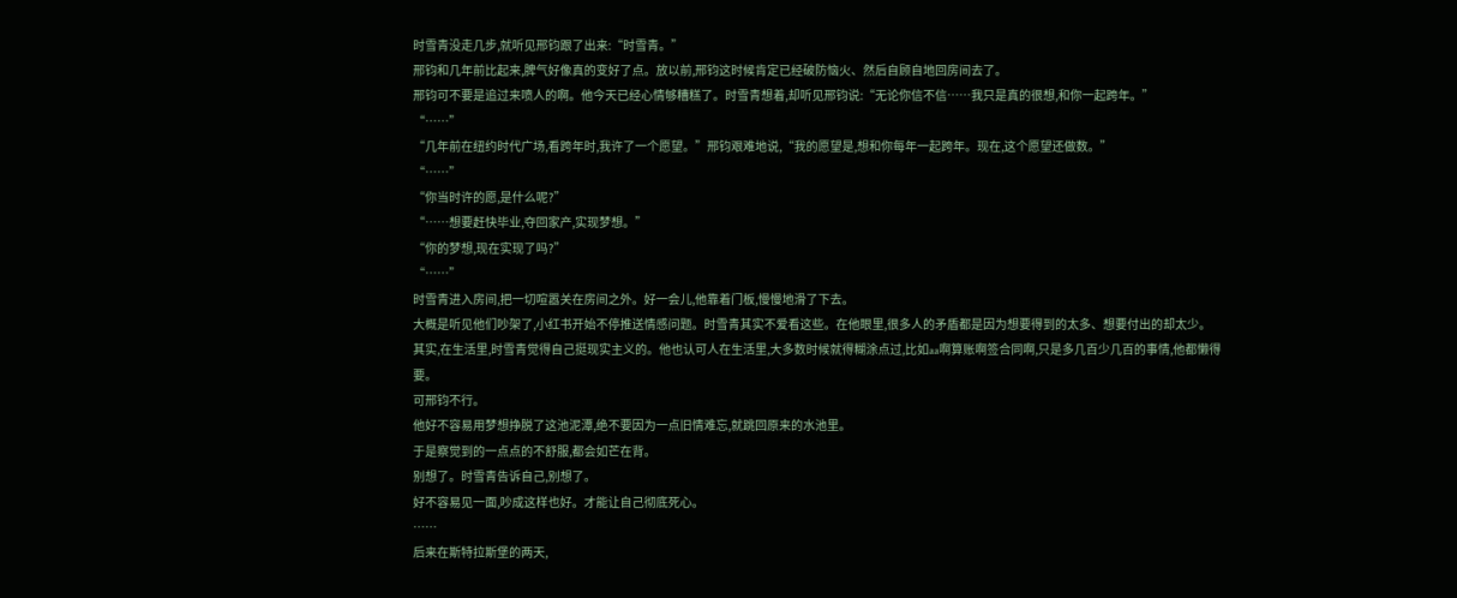时雪青没走几步,就听见邢钧跟了出来:“时雪青。”
邢钧和几年前比起来,脾气好像真的变好了点。放以前,邢钧这时候肯定已经破防恼火、然后自顾自地回房间去了。
邢钧可不要是追过来喷人的啊。他今天已经心情够糟糕了。时雪青想着,却听见邢钧说:“无论你信不信……我只是真的很想,和你一起跨年。”
“……”
“几年前在纽约时代广场,看跨年时,我许了一个愿望。”邢钧艰难地说,“我的愿望是,想和你每年一起跨年。现在,这个愿望还做数。”
“……”
“你当时许的愿,是什么呢?”
“……想要赶快毕业,夺回家产,实现梦想。”
“你的梦想,现在实现了吗?”
“……”
时雪青进入房间,把一切喧嚣关在房间之外。好一会儿,他靠着门板,慢慢地滑了下去。
大概是听见他们吵架了,小红书开始不停推送情感问题。时雪青其实不爱看这些。在他眼里,很多人的矛盾都是因为想要得到的太多、想要付出的却太少。
其实,在生活里,时雪青觉得自己挺现实主义的。他也认可人在生活里,大多数时候就得糊涂点过,比如aa啊算账啊签合同啊,只是多几百少几百的事情,他都懒得要。
可邢钧不行。
他好不容易用梦想挣脱了这池泥潭,绝不要因为一点旧情难忘,就跳回原来的水池里。
于是察觉到的一点点的不舒服,都会如芒在背。
别想了。时雪青告诉自己,别想了。
好不容易见一面,吵成这样也好。才能让自己彻底死心。
……
后来在斯特拉斯堡的两天,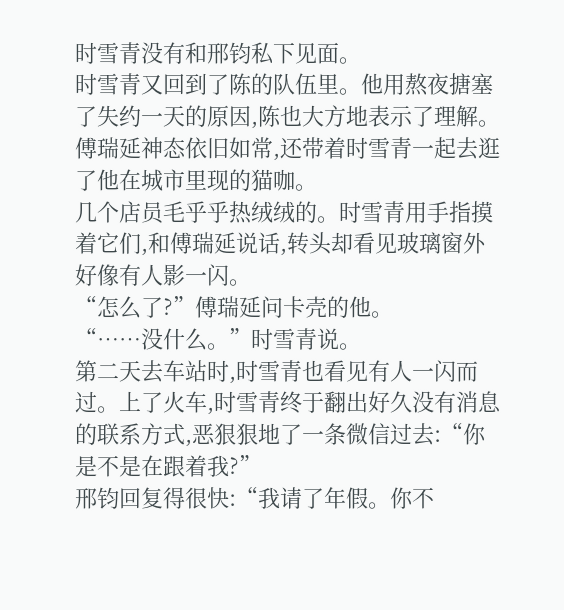时雪青没有和邢钧私下见面。
时雪青又回到了陈的队伍里。他用熬夜搪塞了失约一天的原因,陈也大方地表示了理解。傅瑞延神态依旧如常,还带着时雪青一起去逛了他在城市里现的猫咖。
几个店员毛乎乎热绒绒的。时雪青用手指摸着它们,和傅瑞延说话,转头却看见玻璃窗外好像有人影一闪。
“怎么了?”傅瑞延问卡壳的他。
“……没什么。”时雪青说。
第二天去车站时,时雪青也看见有人一闪而过。上了火车,时雪青终于翻出好久没有消息的联系方式,恶狠狠地了一条微信过去:“你是不是在跟着我?”
邢钧回复得很快:“我请了年假。你不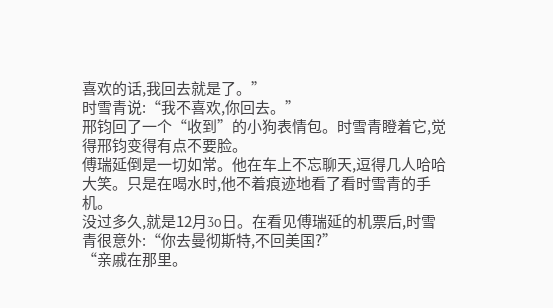喜欢的话,我回去就是了。”
时雪青说:“我不喜欢,你回去。”
邢钧回了一个“收到”的小狗表情包。时雪青瞪着它,觉得邢钧变得有点不要脸。
傅瑞延倒是一切如常。他在车上不忘聊天,逗得几人哈哈大笑。只是在喝水时,他不着痕迹地看了看时雪青的手机。
没过多久,就是12月3o日。在看见傅瑞延的机票后,时雪青很意外:“你去曼彻斯特,不回美国?”
“亲戚在那里。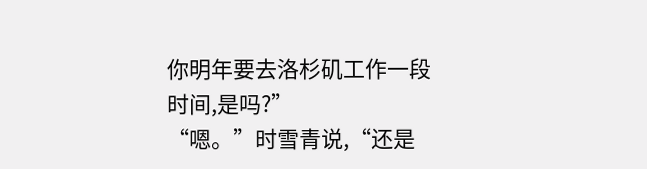你明年要去洛杉矶工作一段时间,是吗?”
“嗯。”时雪青说,“还是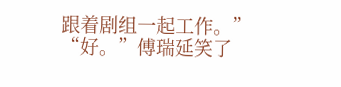跟着剧组一起工作。”
“好。”傅瑞延笑了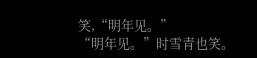笑,“明年见。”
“明年见。”时雪青也笑。